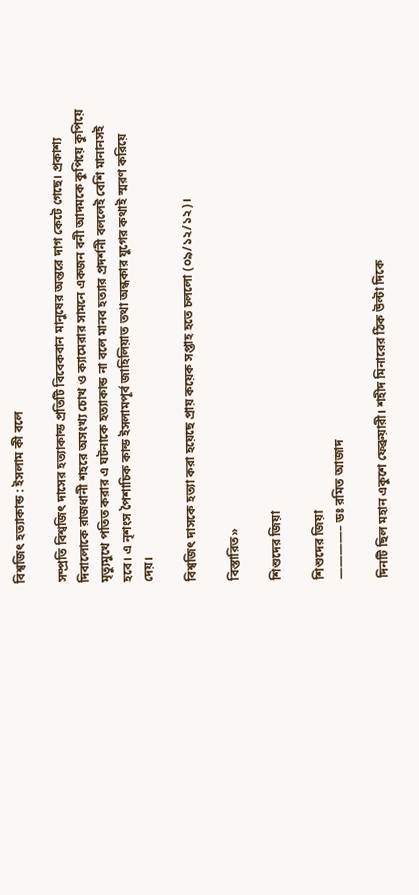বিশ্বজিৎ হত্যাকান্ড : ইসলাম কী বলে

সম্প্রতি বিশ্বজিৎ দাসের হত্যাকান্ড প্রতিটি বিবেকবান মানুষের অন্তরে দাগ কেটে গেছে। প্রকাশ্য দিবালোকে রাজধানী শহরে অসংখ্য চোখ ও ক্যামেরার সামনে একজন বনী আদমকে কুপিয়ে কুপিয়ে মৃত্যুমুখে পতিত করার এ ঘটনাকে হত্যাকান্ড না বলে মানব হত্যার প্রদর্শনী বললেই বেশি মানানসই হবে। এ নৃশংস পৈশাচিক কান্ড ইসলামপূর্ব জাহিলিয়াত তথা অন্ধকার যুগের কথাই স্মরণ করিয়ে দেয়।

বিশ্বজিৎ দাসকে হত্যা করা হয়েছে প্রায় কয়েক সপ্তাহ হতে চললো (০৯/১২/১২)।

বিস্তারিত»

শিশুদের জিয়া

শিশুদের জিয়া
————– ডঃ রমিত আজাদ

দিনটি ছিল মহান একুশে ফেব্রুয়ারী। শহীদ মিনারের ঠিক উল্টা দিকে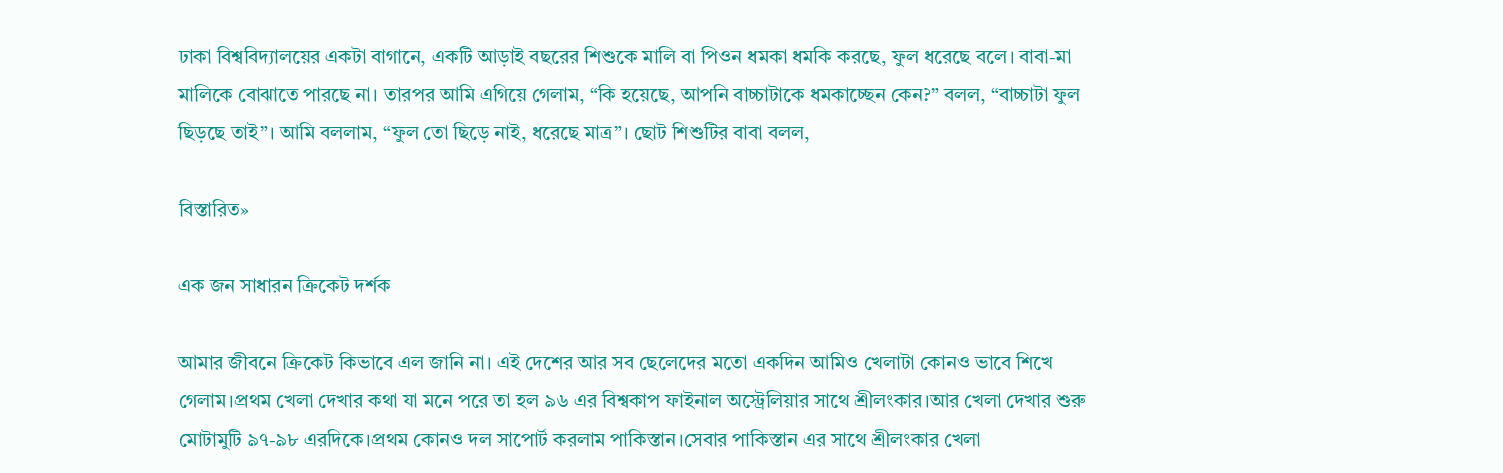ঢাকা বিশ্ববিদ্যালয়ের একটা বাগানে, একটি আড়াই বছরের শিশুকে মালি বা পিওন ধমকা ধমকি করছে, ফুল ধরেছে বলে। বাবা-মা মালিকে বোঝাতে পারছে না। তারপর আমি এগিয়ে গেলাম, “কি হয়েছে, আপনি বাচ্চাটাকে ধমকাচ্ছেন কেন?” বলল, “বাচ্চাটা ফুল ছিড়ছে তাই”। আমি বললাম, “ফুল তো ছিড়ে নাই, ধরেছে মাত্র”। ছোট শিশুটির বাবা বলল,

বিস্তারিত»

এক জন সাধারন ক্রিকেট দর্শক

আমার জীবনে ক্রিকেট কিভাবে এল জানি না। এই দেশের আর সব ছেলেদের মতো একদিন আমিও খেলাটা কোনও ভাবে শিখে গেলাম।প্রথম খেলা দেখার কথা যা মনে পরে তা হল ৯৬ এর বিশ্বকাপ ফাইনাল অস্ট্রেলিয়ার সাথে শ্রীলংকার।আর খেলা দেখার শুরু মোটামুটি ৯৭-৯৮ এরদিকে।প্রথম কোনও দল সাপোর্ট করলাম পাকিস্তান।সেবার পাকিস্তান এর সাথে শ্রীলংকার খেলা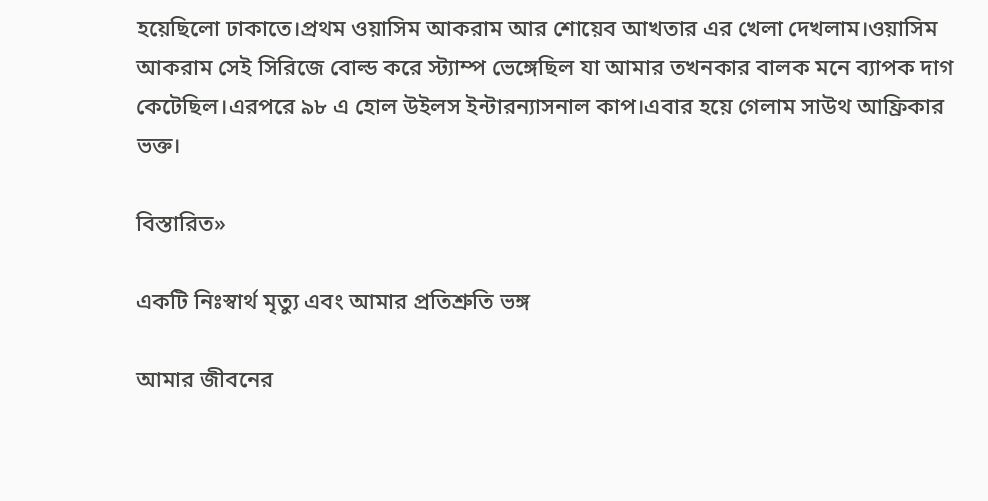হয়েছিলো ঢাকাতে।প্রথম ওয়াসিম আকরাম আর শোয়েব আখতার এর খেলা দেখলাম।ওয়াসিম আকরাম সেই সিরিজে বোল্ড করে স্ট্যাম্প ভেঙ্গেছিল যা আমার তখনকার বালক মনে ব্যাপক দাগ কেটেছিল।এরপরে ৯৮ এ হোল উইলস ইন্টারন্যাসনাল কাপ।এবার হয়ে গেলাম সাউথ আফ্রিকার ভক্ত।

বিস্তারিত»

একটি নিঃস্বার্থ মৃত্যু এবং আমার প্রতিশ্রুতি ভঙ্গ

আমার জীবনের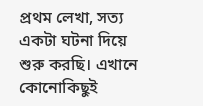প্রথম লেখা, সত্য একটা ঘটনা দিয়ে শুরু করছি। এখানে কোনোকিছুই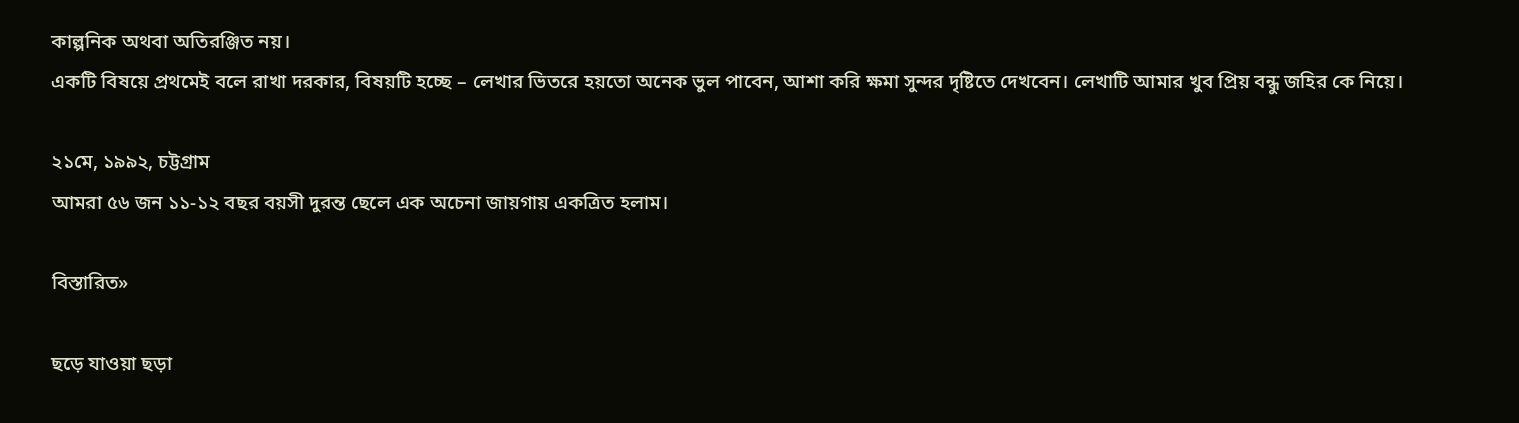কাল্পনিক অথবা অতিরঞ্জিত নয়।
একটি বিষয়ে প্রথমেই বলে রাখা দরকার, বিষয়টি হচ্ছে – লেখার ভিতরে হয়তো অনেক ভুল পাবেন, আশা করি ক্ষমা সুন্দর দৃষ্টিতে দেখবেন। লেখাটি আমার খুব প্রিয় বন্ধু জহির কে নিয়ে।

২১মে, ১৯৯২, চট্টগ্রাম
আমরা ৫৬ জন ১১-১২ বছর বয়সী দুরন্ত ছেলে এক অচেনা জায়গায় একত্রিত হলাম।

বিস্তারিত»

ছড়ে যাওয়া ছড়া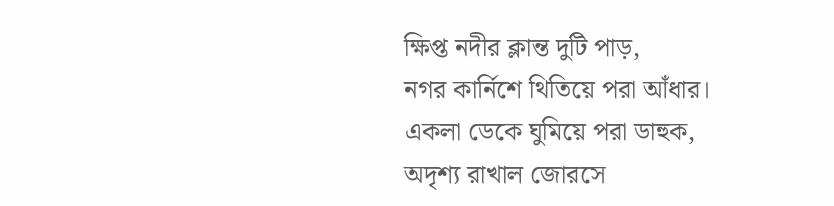ক্ষিপ্ত নদীর ক্লান্ত দুটি পাড়,
নগর কার্নিশে থিতিয়ে পরা আঁধার।
একলা ডেকে ঘুমিয়ে পরা ডাহুক,
অদৃশ্য রাখাল জোরসে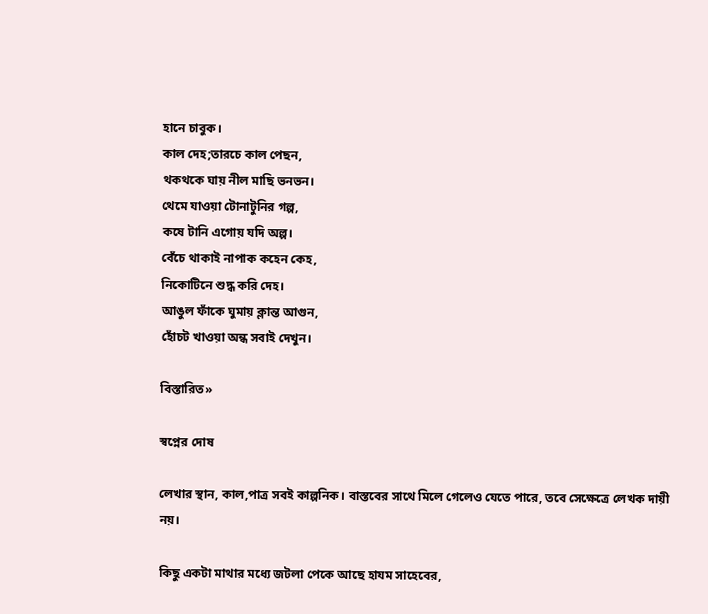হানে চাবুক।
কাল দেহ;তারচে কাল পেছন,
থকথকে ঘায় নীল মাছি ভনভন।
থেমে যাওয়া টোনাটুনির গল্প,
কষে টানি এগোয় যদি অল্প।
বেঁচে থাকাই নাপাক কহেন কেহ,
নিকোটিনে শুদ্ধ করি দেহ।
আঙুল ফাঁকে ঘুমায় ক্লান্ত আগুন,
হোঁচট খাওয়া অন্ধ সবাই দেখুন।

বিস্তারিত»

স্বপ্নের দোষ

লেখার স্থান, কাল,পাত্র সবই কাল্পনিক। বাস্তবের সাথে মিলে গেলেও যেতে পারে, তবে সেক্ষেত্রে লেখক দায়ী নয়।

কিছু একটা মাথার মধ্যে জটলা পেকে আছে হাযম সাহেবের,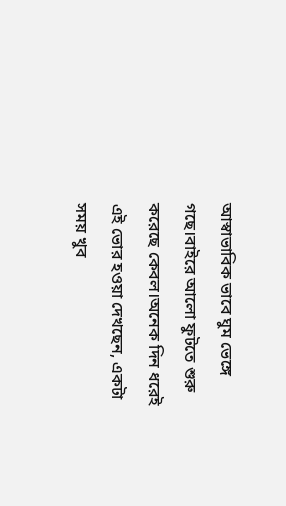আস্বাভাবিক ভাবে ঘুম ভেঙ্গে গছে।বাইরে আলো ফুটতে শুরু করেছে কেবল।অনেক দিন ধরেই এই ভোর হওয়া দেখছেন, একটা সময় খুব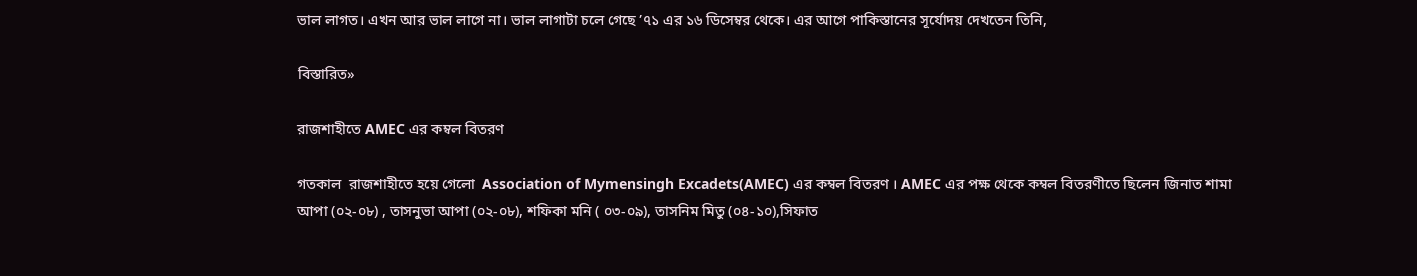ভাল লাগত। এখন আর ভাল লাগে না। ভাল লাগাটা চলে গেছে ’৭১ এর ১৬ ডিসেম্বর থেকে। এর আগে পাকিস্তানের সূর্যোদয় দেখতেন তিনি,

বিস্তারিত»

রাজশাহীতে AMEC এর কম্বল বিতরণ

গতকাল  রাজশাহীতে হয়ে গেলো  Association of Mymensingh Excadets(AMEC) এর কম্বল বিতরণ । AMEC এর পক্ষ থেকে কম্বল বিতরণীতে ছিলেন জিনাত শামা  আপা (০২-০৮) , তাসনুভা আপা (০২-০৮), শফিকা মনি ( ০৩-০৯), তাসনিম মিতু (০৪-১০),সিফাত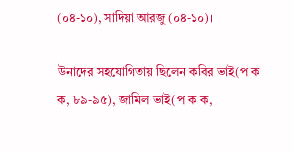(০৪-১০), সাদিয়া আরজু (০৪-১০)।

উনাদের সহযোগিতায় ছিলেন কবির ভাই(প ক ক, ৮৯-৯৫), জামিল ভাই(প ক ক,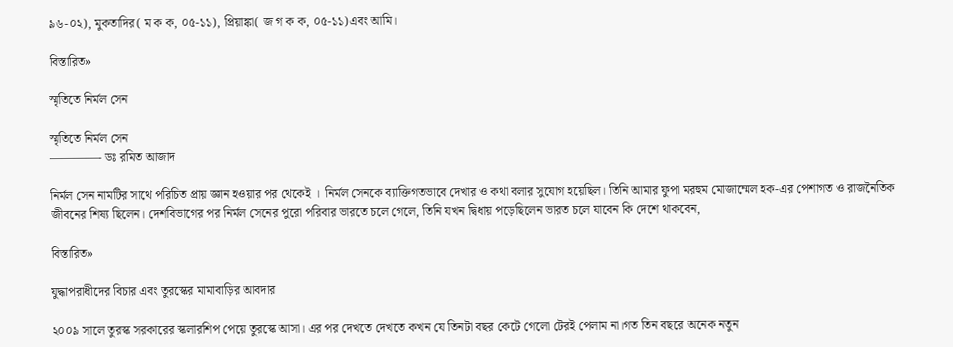৯৬-০২), মুকতাদির( ম ক ক, ০৫-১১), প্রিয়াঙ্কা( জ গ ক ক, ০৫-১১)এবং আমি।

বিস্তারিত»

স্মৃতিতে নির্মল সেন

স্মৃতিতে নির্মল সেন
————- ডঃ রমিত আজাদ

নির্মল সেন নামটির সাথে পরিচিত প্রায় জ্ঞান হওয়ার পর থেকেই ।  নির্মল সেনকে ব্যাক্তিগতভাবে দেখার ও কথা বলার সুযোগ হয়েছিল। তিনি আমার ফুপা মরহুম মোজাম্মেল হক-এর পেশাগত ও রাজনৈতিক জীবনের শিষ্য ছিলেন। দেশবিভাগের পর নির্মল সেনের পুরো পরিবার ভারতে চলে গেলে, তিনি যখন দ্বিধায় পড়েছিলেন ভারত চলে যাবেন কি দেশে থাকবেন,

বিস্তারিত»

যুদ্ধাপরাধীদের বিচার এবং তুরস্কের মামাবাড়ির আবদার

২০০৯ সালে তুরস্ক সরকারের স্কলারশিপ পেয়ে তুরস্কে আসা। এর পর দেখতে দেখতে কখন যে তিনটা বছর কেটে গেলো টেরই পেলাম না।গত তিন বছরে অনেক নতুন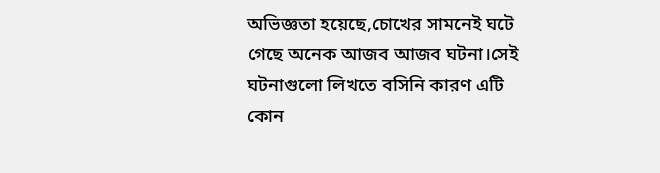অভিজ্ঞতা হয়েছে,চোখের সামনেই ঘটে গেছে অনেক আজব আজব ঘটনা।সেই ঘটনাগুলো লিখতে বসিনি কারণ এটি কোন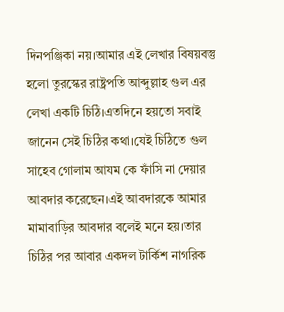দিনপঞ্জিকা নয়।আমার এই লেখার বিষয়বস্তু হলো তুরস্কের রাষ্ট্রপতি আব্দুল্লাহ গুল এর লেখা একটি চিঠি।এতদিনে হয়তো সবাই জানেন সেই চিঠির কথা।যেই চিঠিতে গুল সাহেব গোলাম আযম কে ফাঁসি না দেয়ার আবদার করেছেন।এই আবদারকে আমার মামাবাড়ির আবদার বলেই মনে হয়।তার চিঠির পর আবার একদল টার্কিশ নাগরিক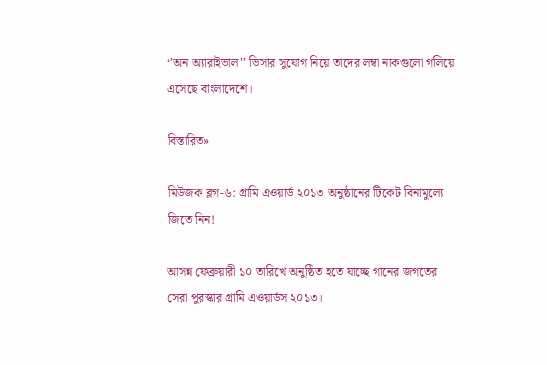‘’অন অ্যারাইভাল’’ ভিসার সুযোগ নিয়ে তাদের লম্বা নাকগুলো গলিয়ে এসেছে বাংলাদেশে।

বিস্তারিত»

মিউজক ব্লগ-৬: গ্রামি এওয়ার্ড ২০১৩ অনুষ্ঠানের টিকেট বিনামুল্যে জিতে নিন!

আসন্ন ফেব্রুয়ারী ১০ তারিখে অনুষ্ঠিত হতে যাচ্ছে গানের জগতের সেরা পুরস্কার গ্রামি এওয়ার্ডস ২০১৩।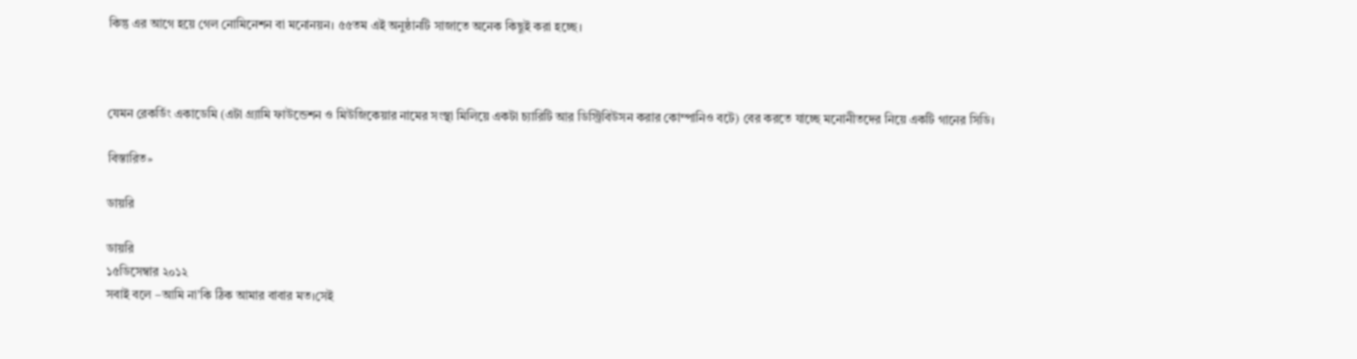কিন্তু এর আগে হয়ে গেল নোমিনেশন বা মনোনয়ন। ৫৫তম এই অনুষ্ঠানটি সাজাতে অনেক কিছুই করা হচ্ছে।



যেমন রেকর্ডিং একাডেমি (এটা গ্র্যামি ফাউন্ডেশন ও মিউজিকেয়ার নামের সংস্থা মিলিয়ে একটা চ্যারিটি আর ডিস্ট্রিবিউসন করার কোম্পানিও বটে) বের করতে যাচ্ছে মনোনীতদের নিয়ে একটি গানের সিডি।

বিস্তারিত»

ডায়রি

ডায়রি
১৫ডিসেম্বার ২০১২
সবাই বলে –আমি না’কি ঠিক আমার বাবার মত।সেই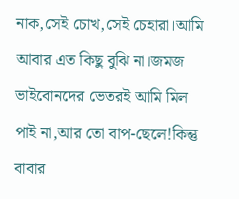নাক,সেই চোখ,সেই চেহারা।আমি আবার এত কিছু বুঝি না।জমজ ভাইবোনদের ভেতরই আমি মিল পাই না,আর তো বাপ-ছেলে!কিন্তু বাবার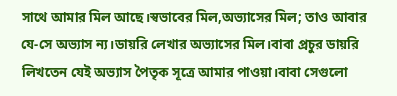সাথে আমার মিল আছে।স্বভাবের মিল,অভ্যাসের মিল; তাও আবার যে-সে অভ্যাস ন্য।ডায়রি লেখার অভ্যাসের মিল।বাবা প্রচুর ডায়রি লিখতেন যেই অভ্যাস পৈতৃক সূত্রে আমার পাওয়া।বাবা সেগুলো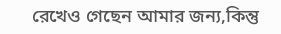রেখেও গেছেন আমার জন্য,কিন্তু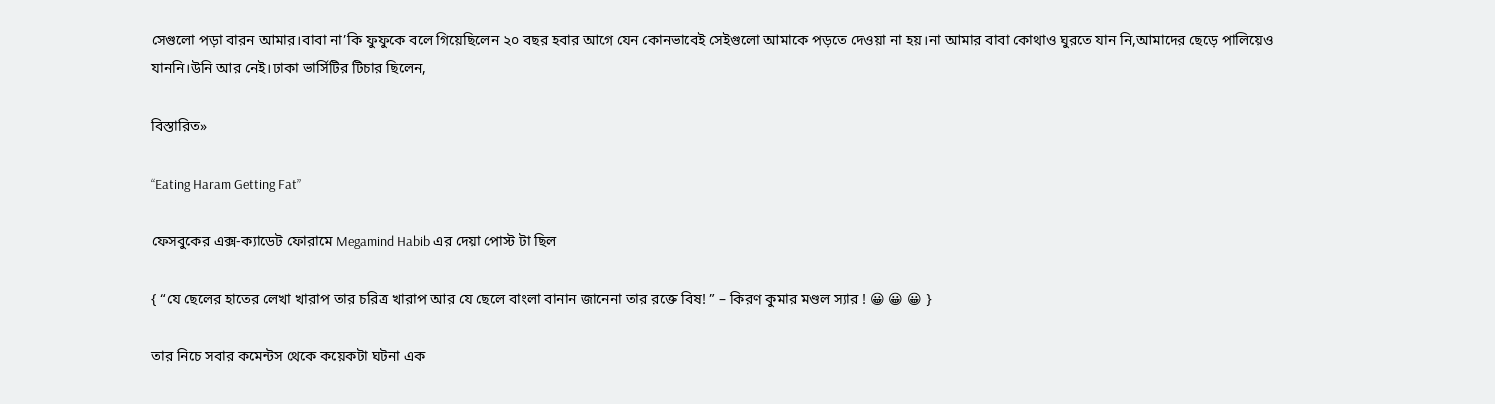সেগুলো পড়া বারন আমার।বাবা না’কি ফুফুকে বলে গিয়েছিলেন ২০ বছর হবার আগে যেন কোনভাবেই সেইগুলো আমাকে পড়তে দেওয়া না হয়।না আমার বাবা কোথাও ঘুরতে যান নি,আমাদের ছেড়ে পালিয়েও যাননি।উনি আর নেই।ঢাকা ভার্সিটির টিচার ছিলেন,

বিস্তারিত»

“Eating Haram Getting Fat”

ফেসবুকের এক্স-ক্যাডেট ফোরামে Megamind Habib এর দেয়া পোস্ট টা ছিল

{ “যে ছেলের হাতের লেখা খারাপ তার চরিত্র খারাপ আর যে ছেলে বাংলা বানান জানেনা তার রক্তে বিষ! ” – কিরণ কুমার মণ্ডল স্যার ! 😀 😀 😀 }

তার নিচে সবার কমেন্টস থেকে কয়েকটা ঘটনা এক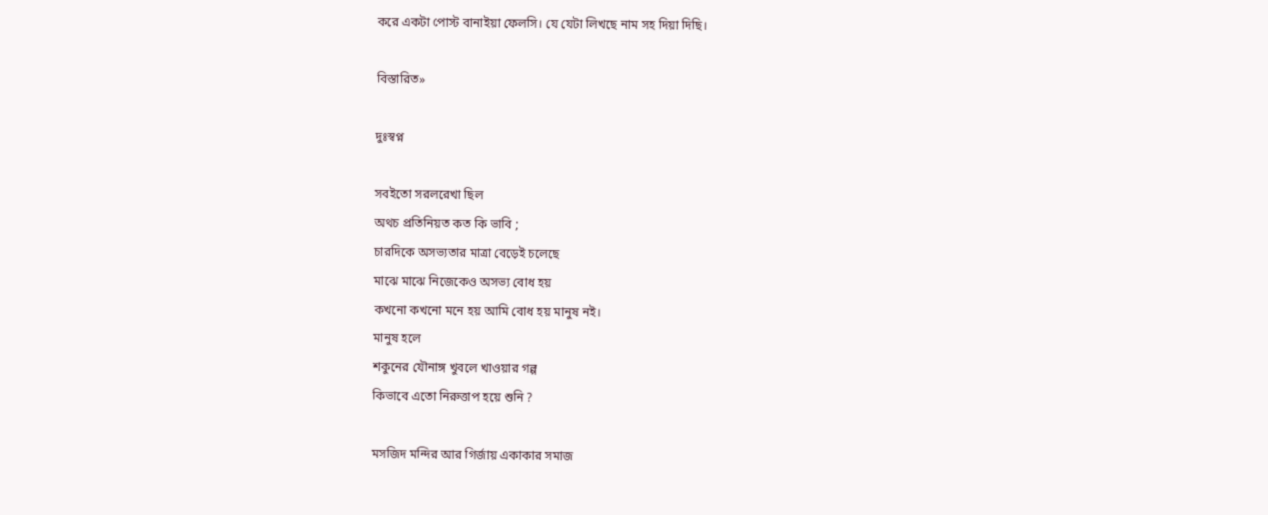করে একটা পোস্ট বানাইয়া ফেলসি। যে যেটা লিখছে নাম সহ দিয়া দিছি।

বিস্তারিত»

দুঃস্বপ্ন

সবইতো সরলরেখা ছিল
অথচ প্রতিনিয়ত কত কি ভাবি ;
চারদিকে অসভ্যতার মাত্রা বেড়েই চলেছে
মাঝে মাঝে নিজেকেও অসভ্য বোধ হয়
কখনো কখনো মনে হয় আমি বোধ হয় মানুষ নই।
মানুষ হলে
শকুনের যৌনাঙ্গ খুবলে খাওয়ার গল্প
কিভাবে এতো নিরুত্তাপ হয়ে শুনি ?

মসজিদ মন্দির আর গির্জায় একাকার সমাজ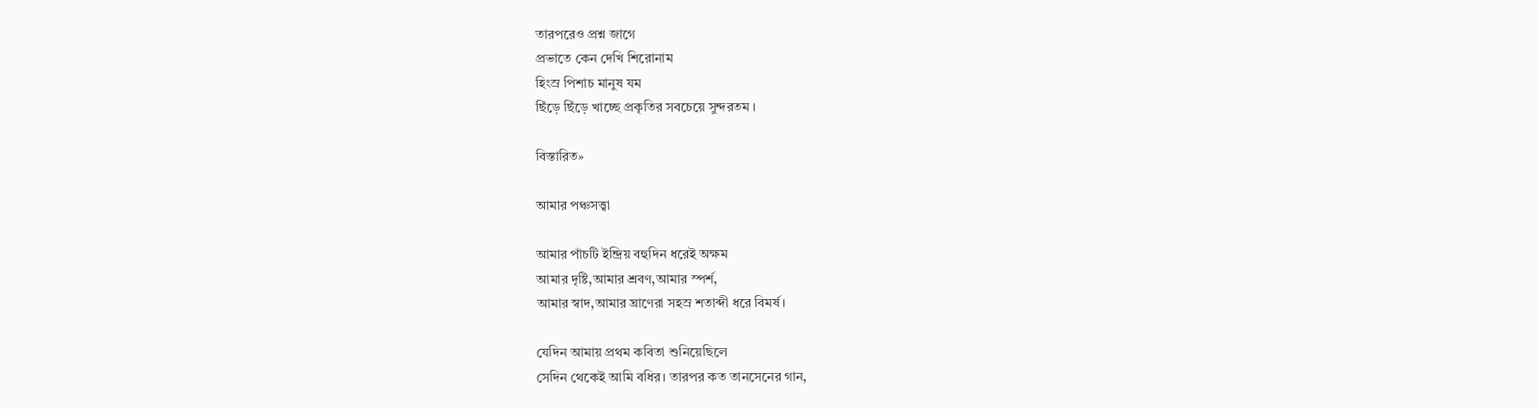তারপরেও প্রশ্ন জাগে
প্রভাতে কেন দেখি শিরোনাম
হিংস্র পিশাচ মানুষ যম
ছিঁড়ে ছিঁড়ে খাচ্ছে প্রকৃতির সবচেয়ে সুন্দরতম ।

বিস্তারিত»

আমার পঞ্চসত্ত্বা

আমার পাঁচটি ইন্দ্রিয় বহুদিন ধরেই অক্ষম
আমার দৃষ্টি,আমার শ্রবণ,আমার স্পর্শ,
আমার স্বাদ,আমার ঘ্রাণেরা সহস্র শতাব্দী ধরে বিমর্ষ।

যেদিন আমায় প্রথম কবিতা শুনিয়েছিলে
সেদিন থেকেই আমি বধির। তারপর কত তানসেনের গান,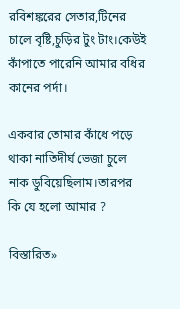রবিশঙ্করের সেতার,টিনের চালে বৃষ্টি,চুড়ির টুং টাং।কেউই
কাঁপাতে পারেনি আমার বধির কানের পর্দা।

একবার তোমার কাঁধে পড়ে থাকা নাতিদীর্ঘ ভেজা চুলে
নাক ডুবিয়েছিলাম।তারপর কি যে হলো আমার ?

বিস্তারিত»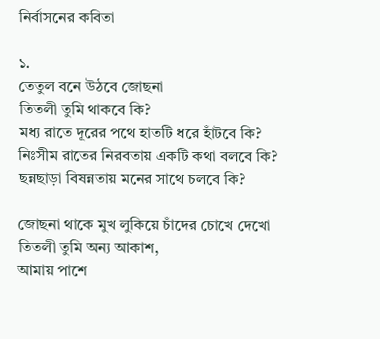নির্বাসনের কবিতা

১.
তেতুল বনে উঠবে জোছনা
তিতলী তুমি থাকবে কি?
মধ্য রাতে দূরের পথে হাতটি ধরে হাঁটবে কি?
নিঃসীম রাতের নিরবতায় একটি কথা বলবে কি?
ছন্নছাড়া বিষন্নতায় মনের সাথে চলবে কি?

জোছনা থাকে মুখ লুকিয়ে চাঁদের চোখে দেখো
তিতলী তুমি অন্য আকাশ,
আমায় পাশে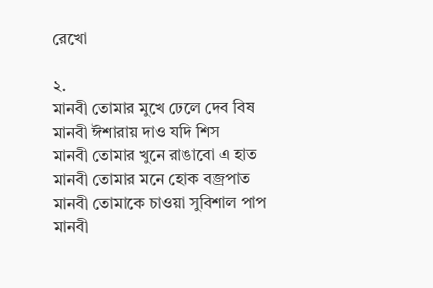রেখো

২.
মানবী তোমার মুখে ঢেলে দেব বিষ
মানবী ঈশারায় দাও যদি শিস
মানবী তোমার খুনে রাঙাবো এ হাত
মানবী তোমার মনে হোক বজ্রপাত
মানবী তোমাকে চাওয়া সুবিশাল পাপ
মানবী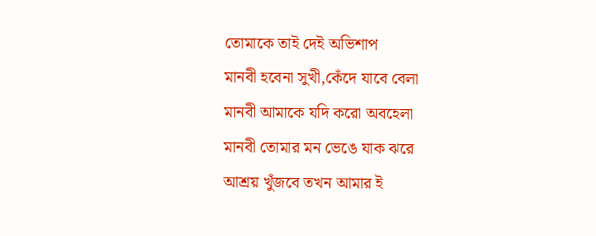তোমাকে তাই দেই অভিশাপ
মানবী হবেনা সুখী,কেঁদে যাবে বেলা
মানবী আমাকে যদি করো অবহেলা
মানবী তোমার মন ভেঙে যাক ঝরে
আশ্রয় খুঁজবে তখন আমার ই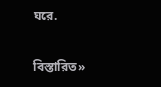ঘরে.

বিস্তারিত»